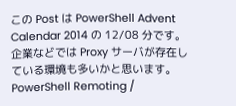この Post は PowerShell Advent Calendar 2014 の 12/08 分です。 企業などでは Proxy サーバが存在している環境も多いかと思います。PowerShell Remoting /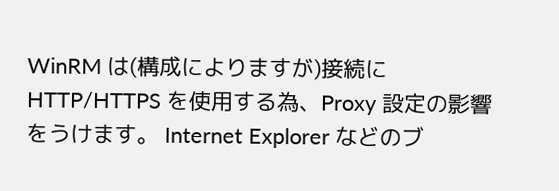WinRM は(構成によりますが)接続に HTTP/HTTPS を使用する為、Proxy 設定の影響をうけます。 Internet Explorer などのブ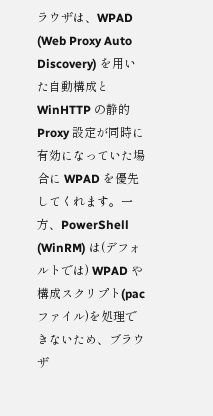ラウザは、WPAD (Web Proxy Auto Discovery) を用いた自動構成と WinHTTP の静的 Proxy 設定が同時に有効になっていた場合に WPAD を優先してくれます。一方、PowerShell (WinRM) は(デフォルトでは) WPAD や構成スクリプト(pacファイル)を処理できないため、ブラウザ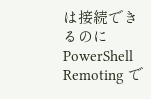は接続できるのに PowerShell Remoting で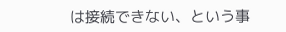は接続できない、という事